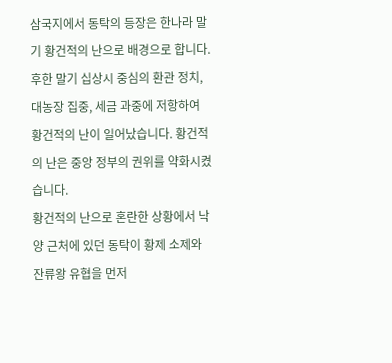삼국지에서 동탁의 등장은 한나라 말기 황건적의 난으로 배경으로 합니다. 후한 말기 십상시 중심의 환관 정치, 대농장 집중, 세금 과중에 저항하여 황건적의 난이 일어났습니다. 황건적의 난은 중앙 정부의 권위를 약화시켰습니다.
황건적의 난으로 혼란한 상황에서 낙양 근처에 있던 동탁이 황제 소제와 잔류왕 유협을 먼저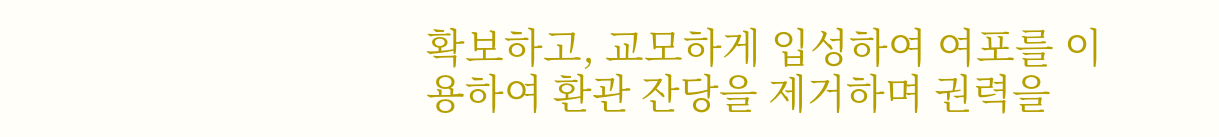확보하고, 교모하게 입성하여 여포를 이용하여 환관 잔당을 제거하며 권력을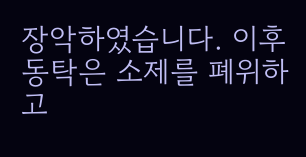장악하였습니다. 이후 동탁은 소제를 폐위하고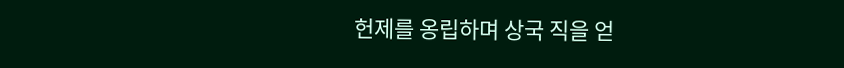헌제를 옹립하며 상국 직을 얻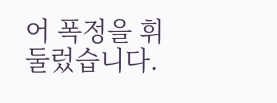어 폭정을 휘둘렀습니다.